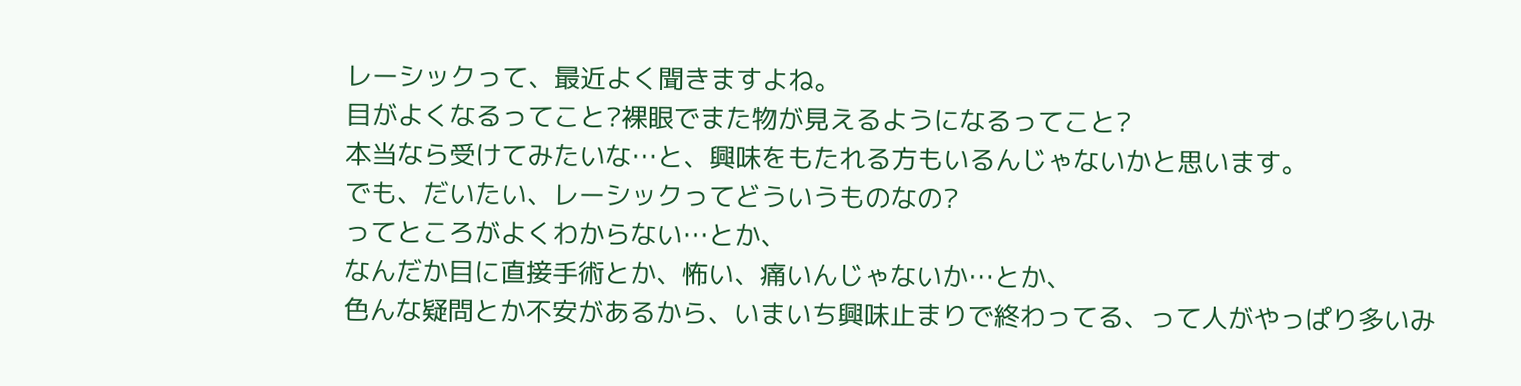レーシックって、最近よく聞きますよね。
目がよくなるってこと?裸眼でまた物が見えるようになるってこと?
本当なら受けてみたいな…と、興味をもたれる方もいるんじゃないかと思います。
でも、だいたい、レーシックってどういうものなの?
ってところがよくわからない…とか、
なんだか目に直接手術とか、怖い、痛いんじゃないか…とか、
色んな疑問とか不安があるから、いまいち興味止まりで終わってる、って人がやっぱり多いみ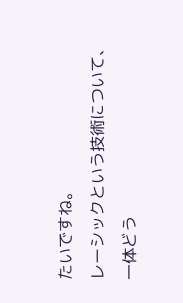たいですね。
レーシックという技術について、
一体どう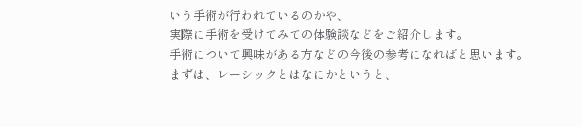いう手術が行われているのかや、
実際に手術を受けてみての体験談などをご紹介します。
手術について興味がある方などの今後の参考になればと思います。
まずは、レーシックとはなにかというと、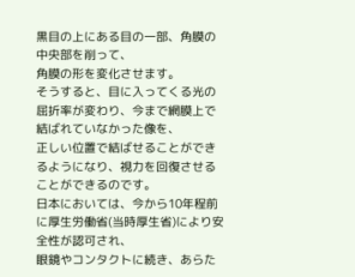黒目の上にある目の一部、角膜の中央部を削って、
角膜の形を変化させます。
そうすると、目に入ってくる光の屈折率が変わり、今まで網膜上で結ばれていなかった像を、
正しい位置で結ばせることができるようになり、視力を回復させることができるのです。
日本においては、今から10年程前に厚生労働省(当時厚生省)により安全性が認可され、
眼鏡やコンタクトに続き、あらた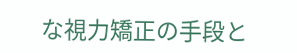な視力矯正の手段と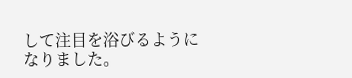して注目を浴びるようになりました。